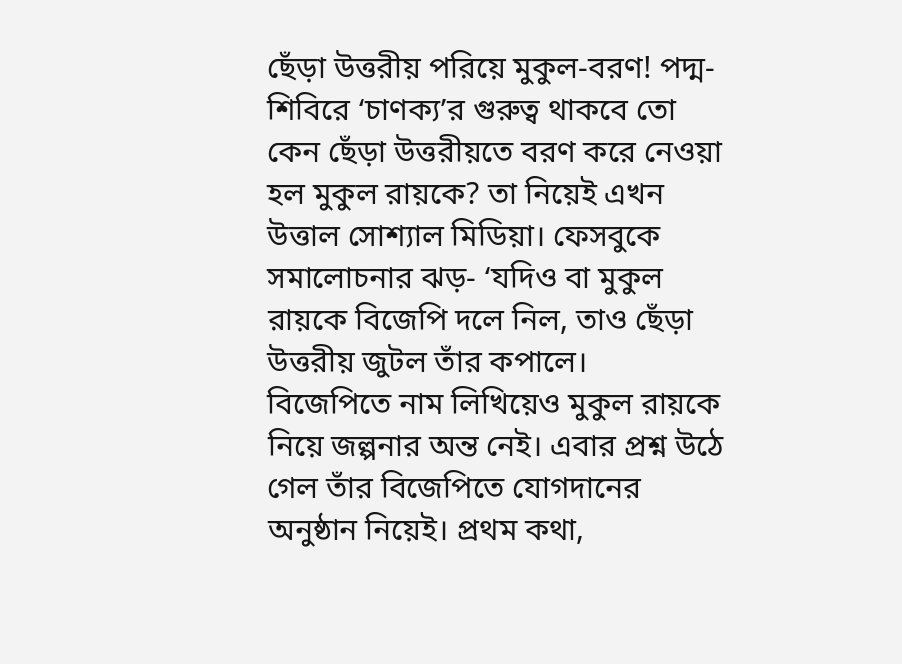ছেঁড়া উত্তরীয় পরিয়ে মুকুল-বরণ! পদ্ম-শিবিরে ‘চাণক্য’র গুরুত্ব থাকবে তো
কেন ছেঁড়া উত্তরীয়তে বরণ করে নেওয়া হল মুকুল রায়কে? তা নিয়েই এখন উত্তাল সোশ্যাল মিডিয়া। ফেসবুকে সমালোচনার ঝড়- ‘যদিও বা মুকুল রায়কে বিজেপি দলে নিল, তাও ছেঁড়া উত্তরীয় জুটল তাঁর কপালে।
বিজেপিতে নাম লিখিয়েও মুকুল রায়কে নিয়ে জল্পনার অন্ত নেই। এবার প্রশ্ন উঠে গেল তাঁর বিজেপিতে যোগদানের অনুষ্ঠান নিয়েই। প্রথম কথা,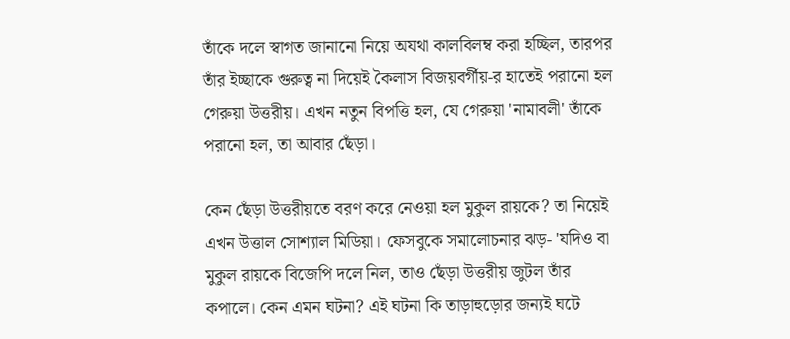তাঁকে দলে স্বাগত জানানো নিয়ে অযথা কালবিলম্ব করা হচ্ছিল, তারপর তাঁর ইচ্ছাকে গুরুত্ব না দিয়েই কৈলাস বিজয়বর্গীয়-র হাতেই পরানো হল গেরুয়া উত্তরীয়। এখন নতুন বিপত্তি হল, যে গেরুয়া 'নামাবলী' তাঁকে পরানো হল, তা আবার ছেঁড়া।

কেন ছেঁড়া উত্তরীয়তে বরণ করে নেওয়া হল মুকুল রায়কে? তা নিয়েই এখন উত্তাল সোশ্যাল মিডিয়া। ফেসবুকে সমালোচনার ঝড়- 'যদিও বা মুকুল রায়কে বিজেপি দলে নিল, তাও ছেঁড়া উত্তরীয় জুটল তাঁর কপালে। কেন এমন ঘটনা? এই ঘটনা কি তাড়াহুড়োর জন্যই ঘটে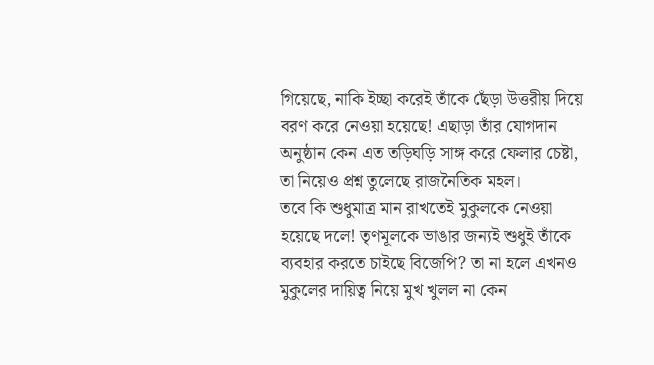গিয়েছে, নাকি ইচ্ছা করেই তাঁকে ছেঁড়া উত্তরীয় দিয়ে বরণ করে নেওয়া হয়েছে! এছাড়া তাঁর যোগদান অনুষ্ঠান কেন এত তড়িঘড়ি সাঙ্গ করে ফেলার চেষ্টা, তা নিয়েও প্রশ্ন তুলেছে রাজনৈতিক মহল।
তবে কি শুধুমাত্র মান রাখতেই মুকুলকে নেওয়া হয়েছে দলে! তৃণমূলকে ভাঙার জন্যই শুধুই তাঁকে ব্যবহার করতে চাইছে বিজেপি? তা না হলে এখনও মুকুলের দায়িত্ব নিয়ে মুখ খুলল না কেন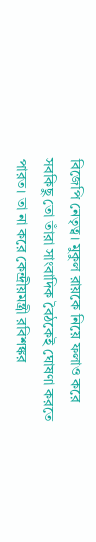বিজেপি নেতৃত্ব। মুকুল রায়কে নিয়ে ফলাও করে সবকিছু তো তাঁরা সাংবাদিক বৈঠকেই ঘোষণা করতে পারত। তা না করে কেন্দ্রীয়মন্ত্রী রবিশঙ্কর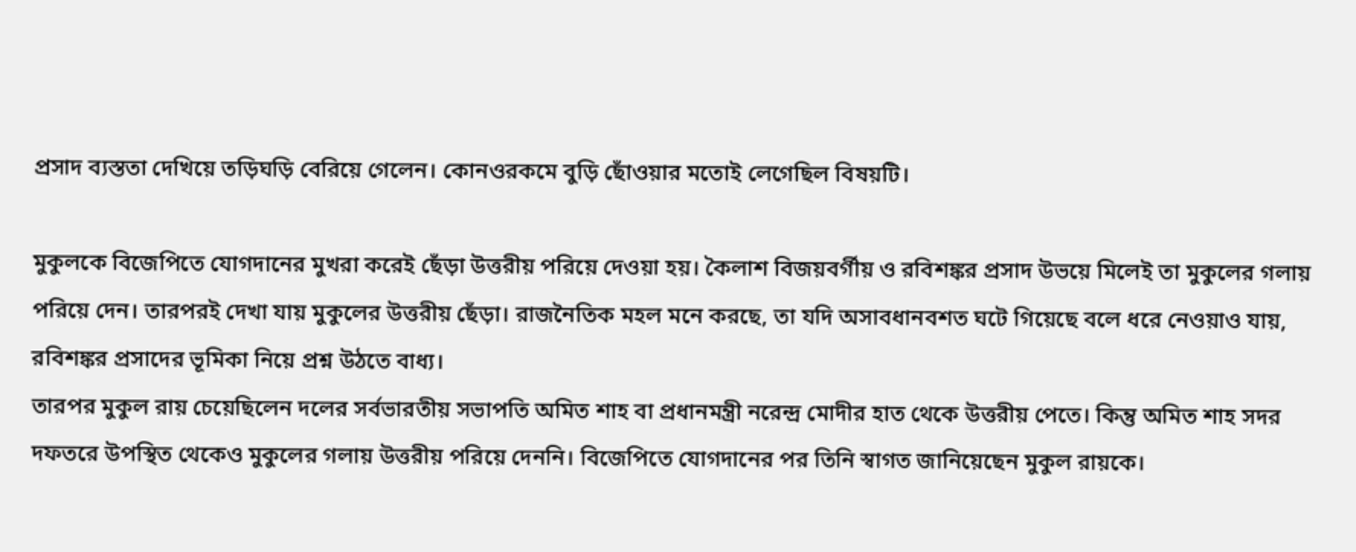প্রসাদ ব্যস্ততা দেখিয়ে তড়িঘড়ি বেরিয়ে গেলেন। কোনওরকমে বুড়ি ছোঁওয়ার মতোই লেগেছিল বিষয়টি।

মুকুলকে বিজেপিতে যোগদানের মুখরা করেই ছেঁড়া উত্তরীয় পরিয়ে দেওয়া হয়। কৈলাশ বিজয়বর্গীয় ও রবিশঙ্কর প্রসাদ উভয়ে মিলেই তা মুকুলের গলায় পরিয়ে দেন। তারপরই দেখা যায় মুকুলের উত্তরীয় ছেঁড়া। রাজনৈতিক মহল মনে করছে, তা যদি অসাবধানবশত ঘটে গিয়েছে বলে ধরে নেওয়াও যায়, রবিশঙ্কর প্রসাদের ভূমিকা নিয়ে প্রশ্ন উঠতে বাধ্য।
তারপর মুকুল রায় চেয়েছিলেন দলের সর্বভারতীয় সভাপতি অমিত শাহ বা প্রধানমন্ত্রী নরেন্দ্র মোদীর হাত থেকে উত্তরীয় পেতে। কিন্তু অমিত শাহ সদর দফতরে উপস্থিত থেকেও মুকুলের গলায় উত্তরীয় পরিয়ে দেননি। বিজেপিতে যোগদানের পর তিনি স্বাগত জানিয়েছেন মুকুল রায়কে।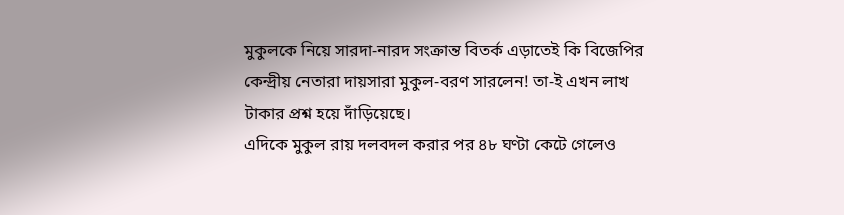মুকুলকে নিয়ে সারদা-নারদ সংক্রান্ত বিতর্ক এড়াতেই কি বিজেপির কেন্দ্রীয় নেতারা দায়সারা মুকুল-বরণ সারলেন! তা-ই এখন লাখ টাকার প্রশ্ন হয়ে দাঁড়িয়েছে।
এদিকে মুকুল রায় দলবদল করার পর ৪৮ ঘণ্টা কেটে গেলেও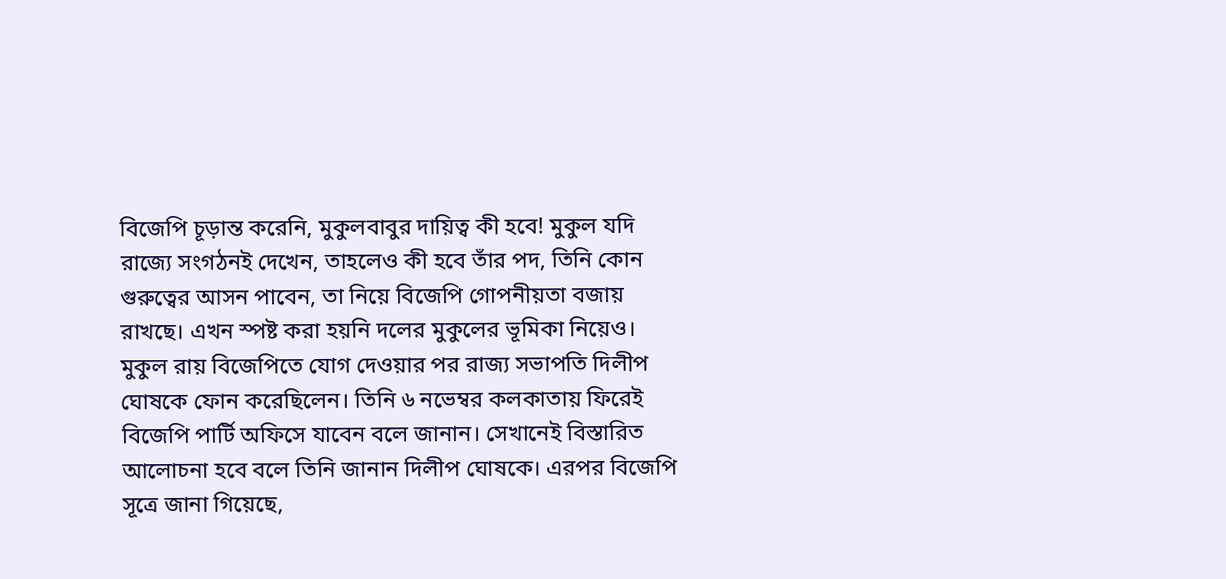বিজেপি চূড়ান্ত করেনি, মুকুলবাবুর দায়িত্ব কী হবে! মুকুল যদি রাজ্যে সংগঠনই দেখেন, তাহলেও কী হবে তাঁর পদ, তিনি কোন গুরুত্বের আসন পাবেন, তা নিয়ে বিজেপি গোপনীয়তা বজায় রাখছে। এখন স্পষ্ট করা হয়নি দলের মুকুলের ভূমিকা নিয়েও।
মুকুল রায় বিজেপিতে যোগ দেওয়ার পর রাজ্য সভাপতি দিলীপ ঘোষকে ফোন করেছিলেন। তিনি ৬ নভেম্বর কলকাতায় ফিরেই বিজেপি পার্টি অফিসে যাবেন বলে জানান। সেখানেই বিস্তারিত আলোচনা হবে বলে তিনি জানান দিলীপ ঘোষকে। এরপর বিজেপি সূত্রে জানা গিয়েছে,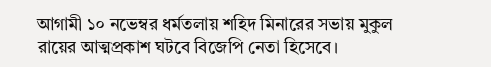আগামী ১০ নভেম্বর ধর্মতলায় শহিদ মিনারের সভায় মুকুল রায়ের আত্মপ্রকাশ ঘটবে বিজেপি নেতা হিসেবে।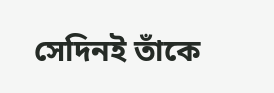সেদিনই তাঁকে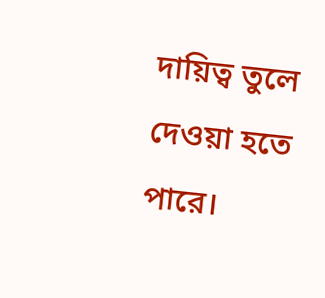দায়িত্ব তুলে দেওয়া হতে পারে।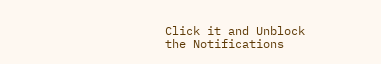Click it and Unblock the Notifications